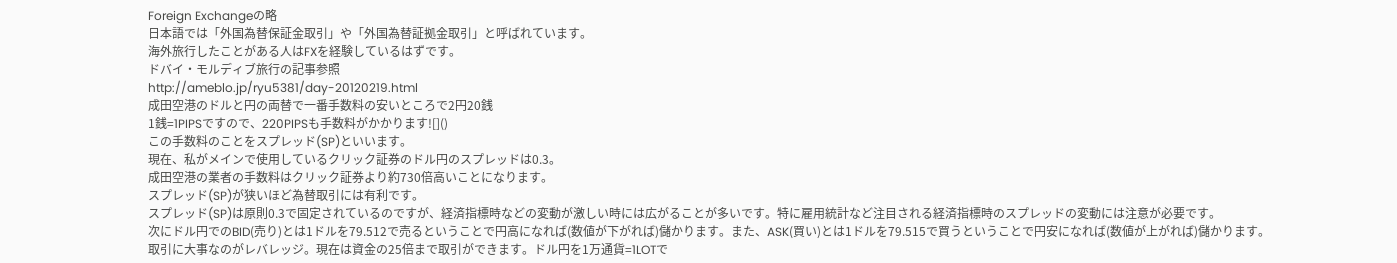Foreign Exchangeの略
日本語では「外国為替保証金取引」や「外国為替証拠金取引」と呼ばれています。
海外旅行したことがある人はFXを経験しているはずです。
ドバイ・モルディブ旅行の記事参照
http://ameblo.jp/ryu5381/day-20120219.html
成田空港のドルと円の両替で一番手数料の安いところで2円20銭
1銭=1PIPSですので、220PIPSも手数料がかかります![]()
この手数料のことをスプレッド(SP)といいます。
現在、私がメインで使用しているクリック証券のドル円のスプレッドは0.3。
成田空港の業者の手数料はクリック証券より約730倍高いことになります。
スプレッド(SP)が狭いほど為替取引には有利です。
スプレッド(SP)は原則0.3で固定されているのですが、経済指標時などの変動が激しい時には広がることが多いです。特に雇用統計など注目される経済指標時のスプレッドの変動には注意が必要です。
次にドル円でのBID(売り)とは1ドルを79.512で売るということで円高になれば(数値が下がれば)儲かります。また、ASK(買い)とは1ドルを79.515で買うということで円安になれば(数値が上がれば)儲かります。
取引に大事なのがレバレッジ。現在は資金の25倍まで取引ができます。ドル円を1万通貨=1LOTで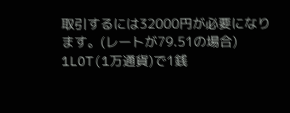取引するには32000円が必要になります。(レートが79.51の場合)
1LOT(1万通貨)で1銭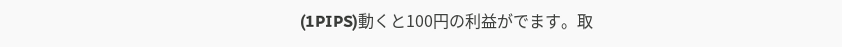(1PIPS)動くと100円の利益がでます。取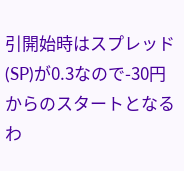引開始時はスプレッド(SP)が0.3なので-30円からのスタートとなるわ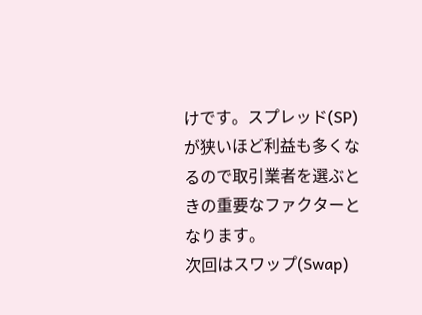けです。スプレッド(SP)が狭いほど利益も多くなるので取引業者を選ぶときの重要なファクターとなります。
次回はスワップ(Swap)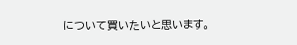について買いたいと思います。